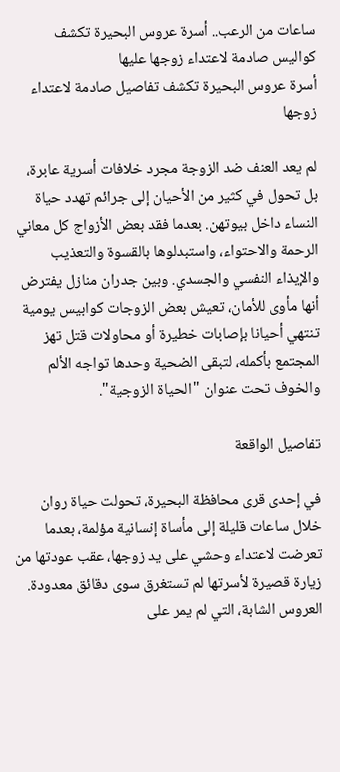ساعات من الرعب.. أسرة عروس البحيرة تكشف كواليس صادمة لاعتداء زوجها عليها
أسرة عروس البحيرة تكشف تفاصيل صادمة لاعتداء زوجها

لم يعد العنف ضد الزوجة مجرد خلافات أسرية عابرة، بل تحول في كثير من الأحيان إلى جرائم تهدد حياة النساء داخل بيوتهن. بعدما فقد بعض الأزواج كل معاني الرحمة والاحتواء، واستبدلوها بالقسوة والتعذيب والإيذاء النفسي والجسدي. وبين جدران منازل يفترض أنها مأوى للأمان، تعيش بعض الزوجات كوابيس يومية تنتهي أحيانا بإصابات خطيرة أو محاولات قتل تهز المجتمع بأكمله، لتبقى الضحية وحدها تواجه الألم والخوف تحت عنوان "الحياة الزوجية".

تفاصيل الواقعة

في إحدى قرى محافظة البحيرة، تحولت حياة روان خلال ساعات قليلة إلى مأساة إنسانية مؤلمة، بعدما تعرضت لاعتداء وحشي على يد زوجها، عقب عودتها من زيارة قصيرة لأسرتها لم تستغرق سوى دقائق معدودة. العروس الشابة، التي لم يمر على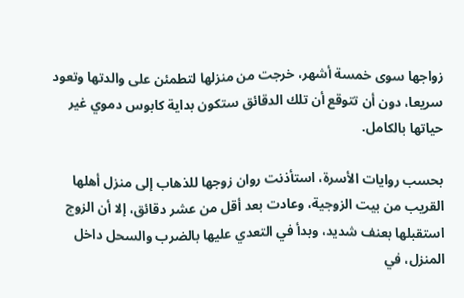زواجها سوى خمسة أشهر، خرجت من منزلها لتطمئن على والدتها وتعود سريعا، دون أن تتوقع أن تلك الدقائق ستكون بداية كابوس دموي غير حياتها بالكامل.

بحسب روايات الأسرة، استأذنت روان زوجها للذهاب إلى منزل أهلها القريب من بيت الزوجية، وعادت بعد أقل من عشر دقائق، إلا أن الزوج استقبلها بعنف شديد، وبدأ في التعدي عليها بالضرب والسحل داخل المنزل، في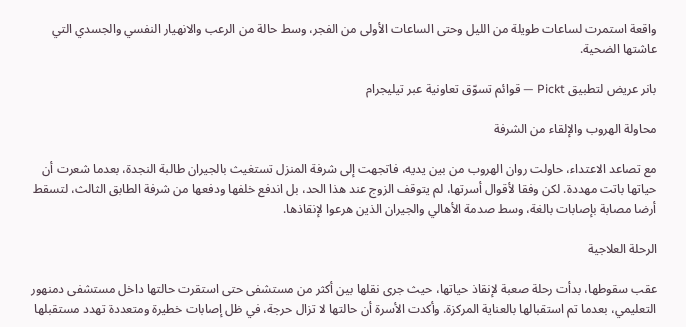واقعة استمرت لساعات طويلة من الليل وحتى الساعات الأولى من الفجر، وسط حالة من الرعب والانهيار النفسي والجسدي التي عاشتها الضحية.

بانر عريض لتطبيق Pickt — قوائم تسوّق تعاونية عبر تيليجرام

محاولة الهروب والإلقاء من الشرفة

مع تصاعد الاعتداء، حاولت روان الهروب من بين يديه، فاتجهت إلى شرفة المنزل تستغيث بالجيران طالبة النجدة، بعدما شعرت أن حياتها باتت مهددة. لكن وفقا لأقوال أسرتها، لم يتوقف الزوج عند هذا الحد، بل اندفع خلفها ودفعها من شرفة الطابق الثالث، لتسقط أرضا مصابة بإصابات بالغة، وسط صدمة الأهالي والجيران الذين هرعوا لإنقاذها.

الرحلة العلاجية

عقب سقوطها، بدأت رحلة صعبة لإنقاذ حياتها، حيث جرى نقلها بين أكثر من مستشفى حتى استقرت حالتها داخل مستشفى دمنهور التعليمي، بعدما تم استقبالها بالعناية المركزة. وأكدت الأسرة أن حالتها لا تزال حرجة، في ظل إصابات خطيرة ومتعددة تهدد مستقبلها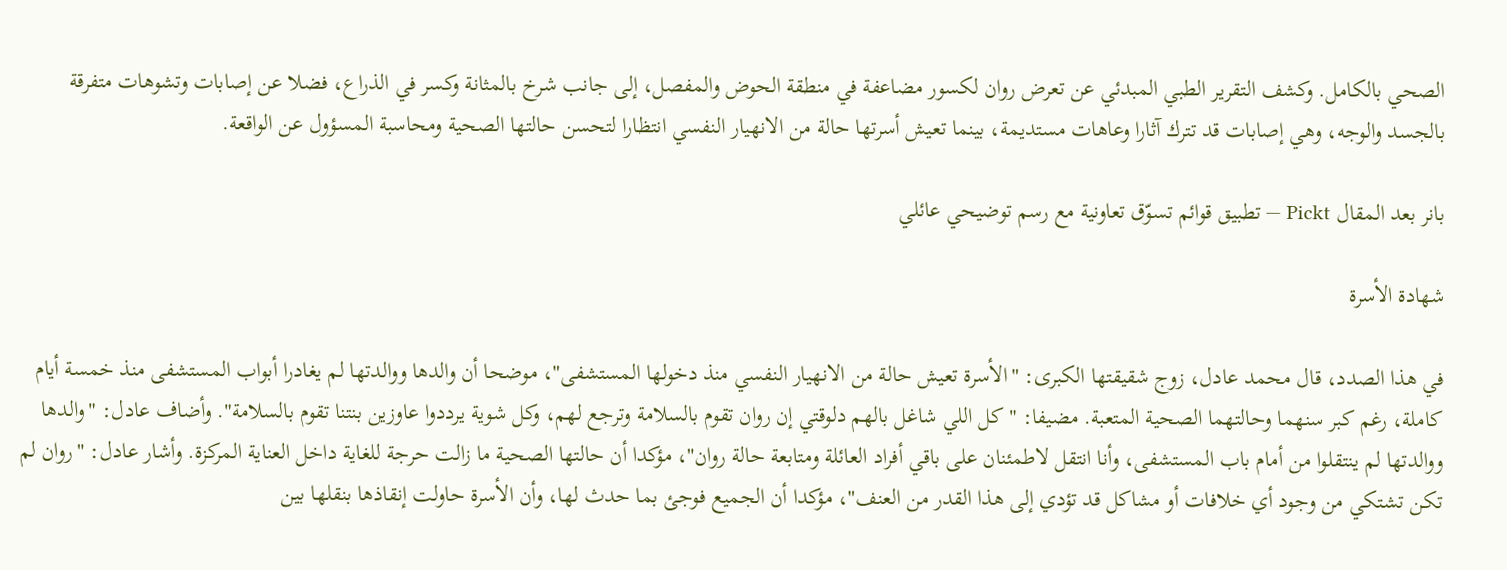الصحي بالكامل. وكشف التقرير الطبي المبدئي عن تعرض روان لكسور مضاعفة في منطقة الحوض والمفصل، إلى جانب شرخ بالمثانة وكسر في الذراع، فضلا عن إصابات وتشوهات متفرقة بالجسد والوجه، وهي إصابات قد تترك آثارا وعاهات مستديمة، بينما تعيش أسرتها حالة من الانهيار النفسي انتظارا لتحسن حالتها الصحية ومحاسبة المسؤول عن الواقعة.

بانر بعد المقال Pickt — تطبيق قوائم تسوّق تعاونية مع رسم توضيحي عائلي

شهادة الأسرة

في هذا الصدد، قال محمد عادل، زوج شقيقتها الكبرى: "الأسرة تعيش حالة من الانهيار النفسي منذ دخولها المستشفى"، موضحا أن والدها ووالدتها لم يغادرا أبواب المستشفى منذ خمسة أيام كاملة، رغم كبر سنهما وحالتهما الصحية المتعبة. مضيفا: "كل اللي شاغل بالهم دلوقتي إن روان تقوم بالسلامة وترجع لهم، وكل شوية يرددوا عاوزين بنتنا تقوم بالسلامة". وأضاف عادل: "والدها ووالدتها لم ينتقلوا من أمام باب المستشفى، وأنا انتقل لاطمئنان على باقي أفراد العائلة ومتابعة حالة روان"، مؤكدا أن حالتها الصحية ما زالت حرجة للغاية داخل العناية المركزة. وأشار عادل: "روان لم تكن تشتكي من وجود أي خلافات أو مشاكل قد تؤدي إلى هذا القدر من العنف"، مؤكدا أن الجميع فوجئ بما حدث لها، وأن الأسرة حاولت إنقاذها بنقلها بين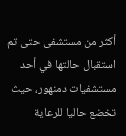أكثر من مستشفى حتى تم استقبال حالتها في أحد مستشفيات دمنهور، حيث تخضع حاليا للرعاية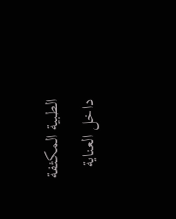الطبية المكثفة داخل العناية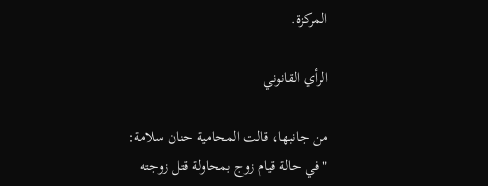المركزة.

الرأي القانوني

من جانبها، قالت المحامية حنان سلامة: "في حالة قيام زوج بمحاولة قتل زوجته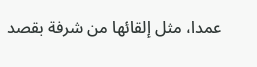عمدا، مثل إلقائها من شرفة بقصد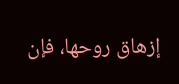إزهاق روحها، فإن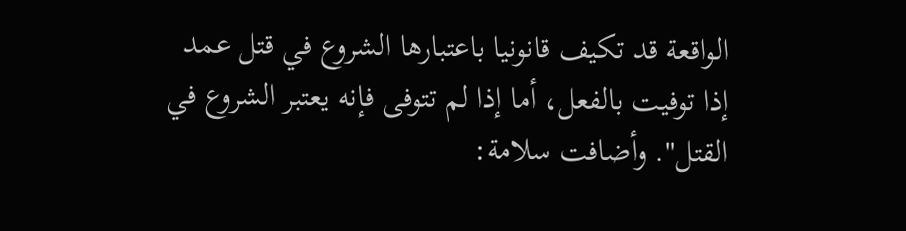الواقعة قد تكيف قانونيا باعتبارها الشروع في قتل عمد إذا توفيت بالفعل، أما إذا لم تتوفى فإنه يعتبر الشروع في القتل". وأضافت سلامة: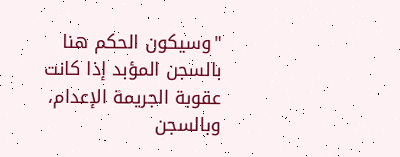"وسيكون الحكم هنا بالسجن المؤبد إذا كانت عقوبة الجريمة الإعدام، وبالسجن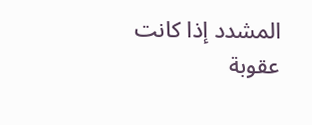المشدد إذا كانت عقوبة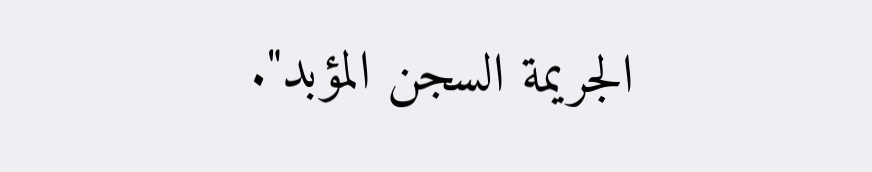الجريمة السجن المؤبد".